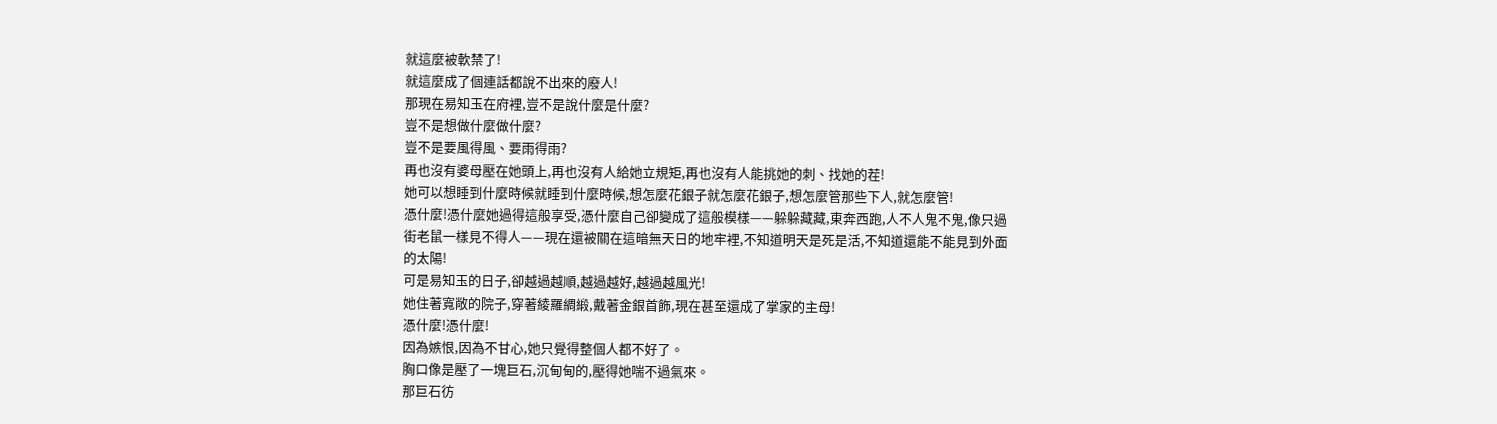就這麼被軟禁了!
就這麼成了個連話都說不出來的廢人!
那現在易知玉在府裡,豈不是說什麼是什麼?
豈不是想做什麼做什麼?
豈不是要風得風、要雨得雨?
再也沒有婆母壓在她頭上,再也沒有人給她立規矩,再也沒有人能挑她的刺、找她的茬!
她可以想睡到什麼時候就睡到什麼時候,想怎麼花銀子就怎麼花銀子,想怎麼管那些下人,就怎麼管!
憑什麼!憑什麼她過得這般享受,憑什麼自己卻變成了這般模樣——躲躲藏藏,東奔西跑,人不人鬼不鬼,像只過街老鼠一樣見不得人——現在還被關在這暗無天日的地牢裡,不知道明天是死是活,不知道還能不能見到外面的太陽!
可是易知玉的日子,卻越過越順,越過越好,越過越風光!
她住著寬敞的院子,穿著綾羅綢緞,戴著金銀首飾,現在甚至還成了掌家的主母!
憑什麼!憑什麼!
因為嫉恨,因為不甘心,她只覺得整個人都不好了。
胸口像是壓了一塊巨石,沉甸甸的,壓得她喘不過氣來。
那巨石彷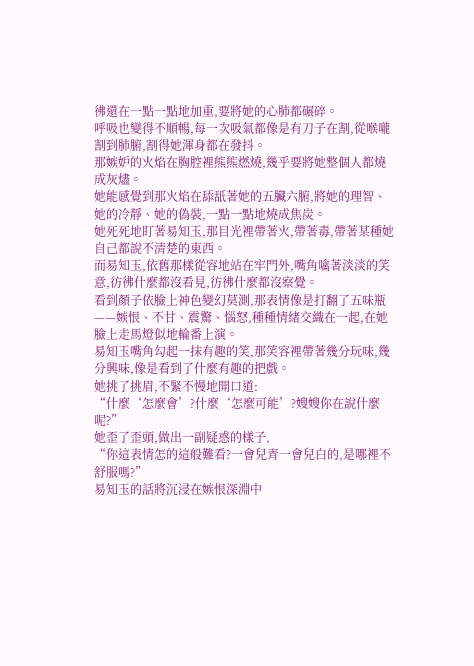彿還在一點一點地加重,要將她的心肺都碾碎。
呼吸也變得不順暢,每一次吸氣都像是有刀子在割,從喉嚨割到肺腑,割得她渾身都在發抖。
那嫉妒的火焰在胸腔裡熊熊燃燒,幾乎要將她整個人都燒成灰燼。
她能感覺到那火焰在舔舐著她的五臟六腑,將她的理智、她的冷靜、她的偽裝,一點一點地燒成焦炭。
她死死地盯著易知玉,那目光裡帶著火,帶著毒,帶著某種她自己都說不清楚的東西。
而易知玉,依舊那樣從容地站在牢門外,嘴角噙著淡淡的笑意,彷彿什麼都沒看見,彷彿什麼都沒察覺。
看到顏子依臉上神色變幻莫測,那表情像是打翻了五味瓶——嫉恨、不甘、震驚、惱怒,種種情緒交織在一起,在她臉上走馬燈似地輪番上演。
易知玉嘴角勾起一抹有趣的笑,那笑容裡帶著幾分玩味,幾分興味,像是看到了什麼有趣的把戲。
她挑了挑眉,不緊不慢地開口道:
“什麼‘怎麼會’?什麼‘怎麼可能’?嫂嫂你在說什麼呢?”
她歪了歪頭,做出一副疑惑的樣子,
“你這表情怎的這般難看?一會兒青一會兒白的,是哪裡不舒服嗎?”
易知玉的話將沉浸在嫉恨深淵中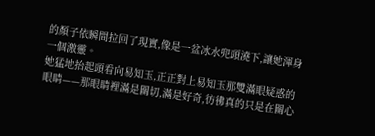的顏子依瞬間拉回了現實,像是一盆冰水兜頭澆下,讓她渾身一個激靈。
她猛地抬起頭看向易知玉,正正對上易知玉那雙滿眼疑惑的眼睛——那眼睛裡滿是關切,滿是好奇,彷彿真的只是在關心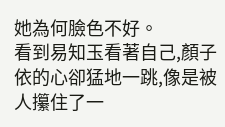她為何臉色不好。
看到易知玉看著自己,顏子依的心卻猛地一跳,像是被人攥住了一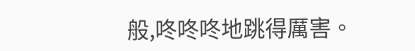般,咚咚咚地跳得厲害。